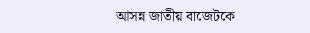আসন্ন জাতীয় বাজেটকে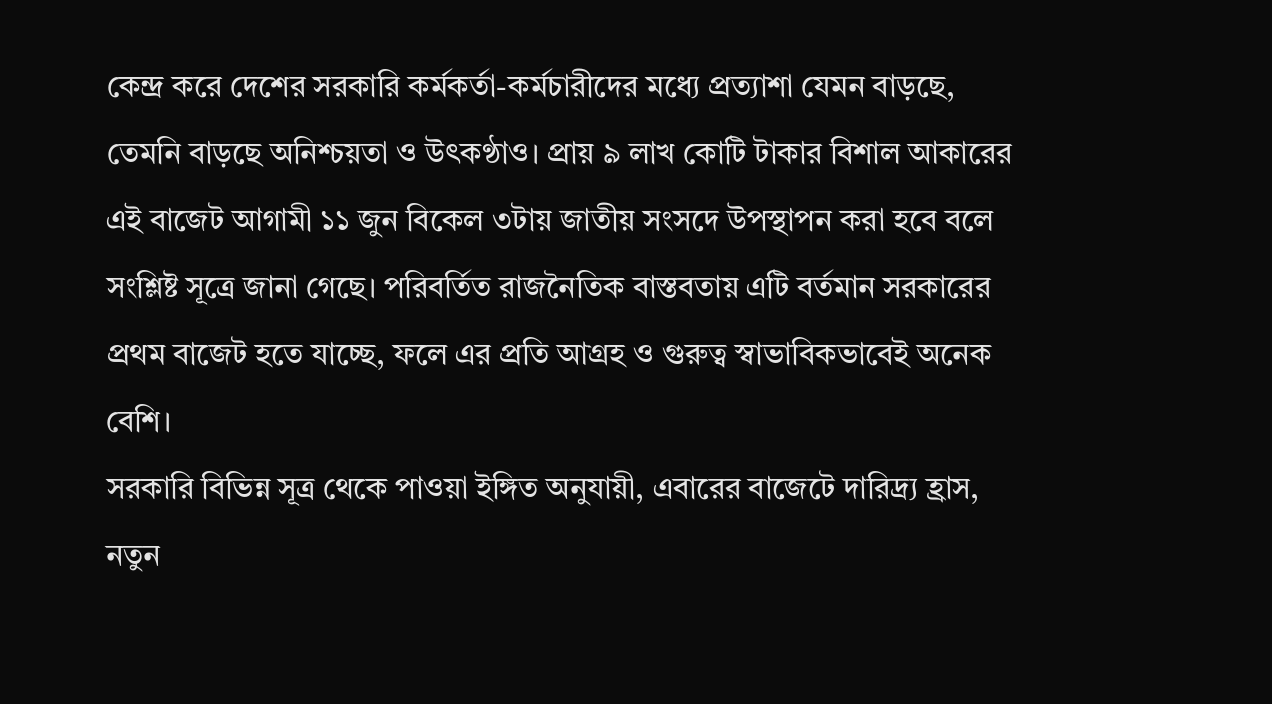কেন্দ্র করে দেশের সরকারি কর্মকর্তা-কর্মচারীদের মধ্যে প্রত্যাশা যেমন বাড়ছে, তেমনি বাড়ছে অনিশ্চয়তা ও উৎকণ্ঠাও। প্রায় ৯ লাখ কোটি টাকার বিশাল আকারের এই বাজেট আগামী ১১ জুন বিকেল ৩টায় জাতীয় সংসদে উপস্থাপন করা হবে বলে সংশ্লিষ্ট সূত্রে জানা গেছে। পরিবর্তিত রাজনৈতিক বাস্তবতায় এটি বর্তমান সরকারের প্রথম বাজেট হতে যাচ্ছে, ফলে এর প্রতি আগ্রহ ও গুরুত্ব স্বাভাবিকভাবেই অনেক বেশি।
সরকারি বিভিন্ন সূত্র থেকে পাওয়া ইঙ্গিত অনুযায়ী, এবারের বাজেটে দারিদ্র্য হ্রাস, নতুন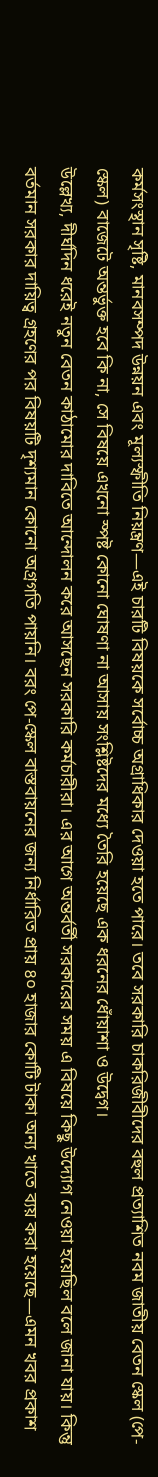কর্মসংস্থান সৃষ্টি, মানবসম্পদ উন্নয়ন এবং মূল্যস্ফীতি নিয়ন্ত্রণ—এই চারটি বিষয়কে সর্বোচ্চ অগ্রাধিকার দেওয়া হতে পারে। তবে সরকারি চাকরিজীবীদের বহুল প্রত্যাশিত নবম জাতীয় বেতন স্কেল (পে-স্কেল) বাজেটে অন্তর্ভুক্ত হবে কি না, সে বিষয়ে এখনো স্পষ্ট কোনো ঘোষণা না আসায় সংশ্লিষ্টদের মধ্যে তৈরি হয়েছে এক ধরনের ধোঁয়াশা ও উদ্বেগ।
উল্লেখ্য, দীর্ঘদিন ধরেই নতুন বেতন কাঠামোর দাবিতে আন্দোলন করে আসছেন সরকারি কর্মচারীরা। এর আগে অন্তর্বর্তী সরকারের সময় এ বিষয়ে কিছু উদ্যোগ নেওয়া হয়েছিল বলে জানা যায়। কিন্তু বর্তমান সরকার দায়িত্ব গ্রহণের পর বিষয়টি দৃশ্যমান কোনো অগ্রগতি পায়নি। বরং পে-স্কেল বাস্তবায়নের জন্য নির্ধারিত প্রায় ৪০ হাজার কোটি টাকা অন্য খাতে ব্যয় করা হয়েছে—এমন খবর প্রকাশ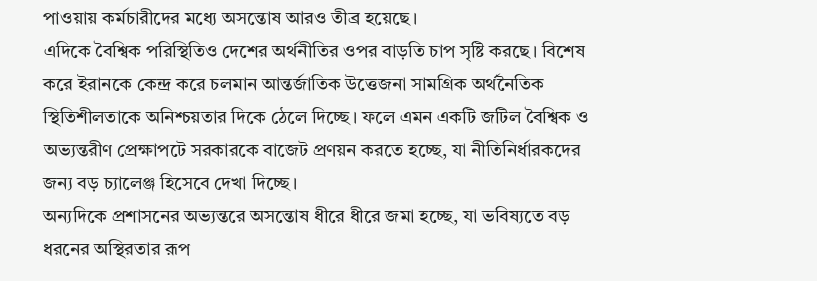পাওয়ায় কর্মচারীদের মধ্যে অসন্তোষ আরও তীব্র হয়েছে।
এদিকে বৈশ্বিক পরিস্থিতিও দেশের অর্থনীতির ওপর বাড়তি চাপ সৃষ্টি করছে। বিশেষ করে ইরানকে কেন্দ্র করে চলমান আন্তর্জাতিক উত্তেজনা সামগ্রিক অর্থনৈতিক স্থিতিশীলতাকে অনিশ্চয়তার দিকে ঠেলে দিচ্ছে। ফলে এমন একটি জটিল বৈশ্বিক ও অভ্যন্তরীণ প্রেক্ষাপটে সরকারকে বাজেট প্রণয়ন করতে হচ্ছে, যা নীতিনির্ধারকদের জন্য বড় চ্যালেঞ্জ হিসেবে দেখা দিচ্ছে।
অন্যদিকে প্রশাসনের অভ্যন্তরে অসন্তোষ ধীরে ধীরে জমা হচ্ছে, যা ভবিষ্যতে বড় ধরনের অস্থিরতার রূপ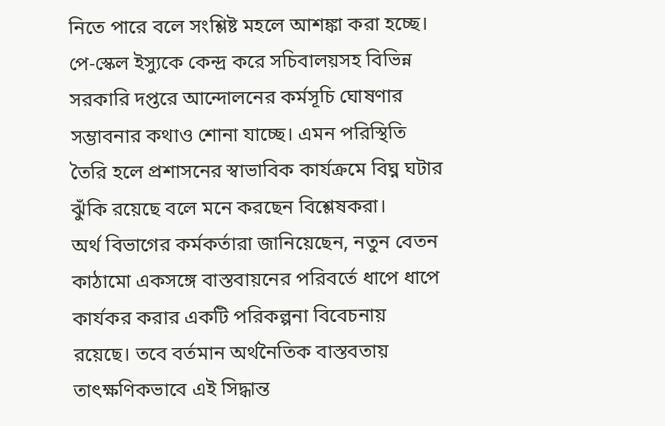নিতে পারে বলে সংশ্লিষ্ট মহলে আশঙ্কা করা হচ্ছে। পে-স্কেল ইস্যুকে কেন্দ্র করে সচিবালয়সহ বিভিন্ন সরকারি দপ্তরে আন্দোলনের কর্মসূচি ঘোষণার সম্ভাবনার কথাও শোনা যাচ্ছে। এমন পরিস্থিতি তৈরি হলে প্রশাসনের স্বাভাবিক কার্যক্রমে বিঘ্ন ঘটার ঝুঁকি রয়েছে বলে মনে করছেন বিশ্লেষকরা।
অর্থ বিভাগের কর্মকর্তারা জানিয়েছেন, নতুন বেতন কাঠামো একসঙ্গে বাস্তবায়নের পরিবর্তে ধাপে ধাপে কার্যকর করার একটি পরিকল্পনা বিবেচনায় রয়েছে। তবে বর্তমান অর্থনৈতিক বাস্তবতায় তাৎক্ষণিকভাবে এই সিদ্ধান্ত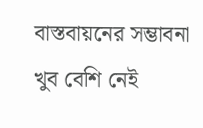বাস্তবায়নের সম্ভাবনা খুব বেশি নেই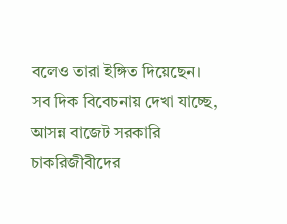বলেও তারা ইঙ্গিত দিয়েছেন।
সব দিক বিবেচনায় দেখা যাচ্ছে, আসন্ন বাজেট সরকারি চাকরিজীবীদের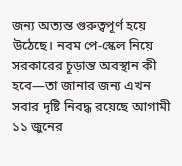জন্য অত্যন্ত গুরুত্বপূর্ণ হয়ে উঠেছে। নবম পে-স্কেল নিয়ে সরকারের চূড়ান্ত অবস্থান কী হবে—তা জানার জন্য এখন সবার দৃষ্টি নিবদ্ধ রয়েছে আগামী ১১ জুনের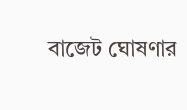বাজেট ঘোষণার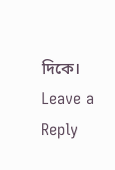দিকে।
Leave a Reply